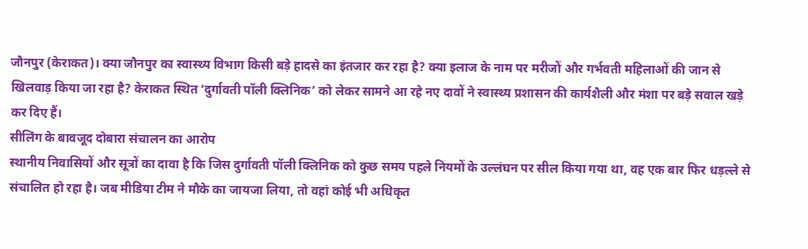जौनपुर (केराकत)। क्या जौनपुर का स्वास्थ्य विभाग किसी बड़े हादसे का इंतजार कर रहा है? क्या इलाज के नाम पर मरीजों और गर्भवती महिलाओं की जान से खिलवाड़ किया जा रहा है? केराकत स्थित ‘दुर्गावती पॉली क्लिनिक’ को लेकर सामने आ रहे नए दावों ने स्वास्थ्य प्रशासन की कार्यशैली और मंशा पर बड़े सवाल खड़े कर दिए हैं।
सीलिंग के बावजूद दोबारा संचालन का आरोप
स्थानीय निवासियों और सूत्रों का दावा है कि जिस दुर्गावती पॉली क्लिनिक को कुछ समय पहले नियमों के उल्लंघन पर सील किया गया था, वह एक बार फिर धड़ल्ले से संचालित हो रहा है। जब मीडिया टीम ने मौके का जायजा लिया, तो वहां कोई भी अधिकृत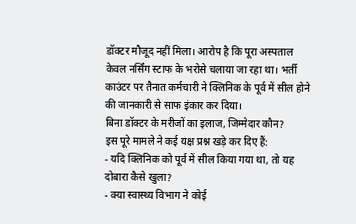डॉक्टर मौजूद नहीं मिला। आरोप है कि पूरा अस्पताल केवल नर्सिंग स्टाफ के भरोसे चलाया जा रहा था। भर्ती काउंटर पर तैनात कर्मचारी ने क्लिनिक के पूर्व में सील होने की जानकारी से साफ इंकार कर दिया।
बिना डॉक्टर के मरीजों का इलाज, जिम्मेदार कौन?
इस पूरे मामले ने कई यक्ष प्रश्न खड़े कर दिए हैं:
- यदि क्लिनिक को पूर्व में सील किया गया था, तो यह दोबारा कैसे खुला?
- क्या स्वास्थ्य विभाग ने कोई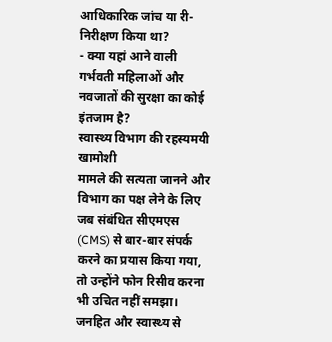आधिकारिक जांच या री-निरीक्षण किया था?
- क्या यहां आने वाली गर्भवती महिलाओं और नवजातों की सुरक्षा का कोई इंतजाम है?
स्वास्थ्य विभाग की रहस्यमयी खामोशी
मामले की सत्यता जानने और विभाग का पक्ष लेने के लिए जब संबंधित सीएमएस (CMS) से बार-बार संपर्क करने का प्रयास किया गया, तो उन्होंने फोन रिसीव करना भी उचित नहीं समझा। जनहित और स्वास्थ्य से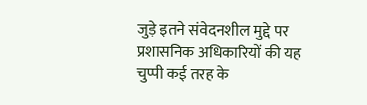जुड़े इतने संवेदनशील मुद्दे पर प्रशासनिक अधिकारियों की यह चुप्पी कई तरह के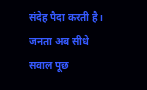संदेह पैदा करती है।
जनता अब सीधे सवाल पूछ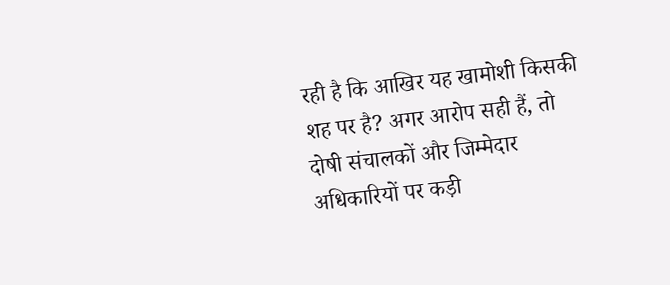रही है कि आखिर यह खामोशी किसकी शह पर है? अगर आरोप सही हैं, तो दोषी संचालकों और जिम्मेदार अधिकारियों पर कड़ी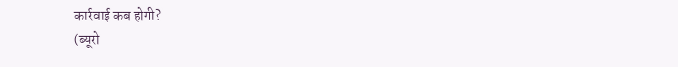कार्रवाई कब होगी?
(ब्यूरो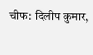चीफ: दिलीप कुमार,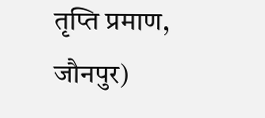तृप्ति प्रमाण, जौनपुर)